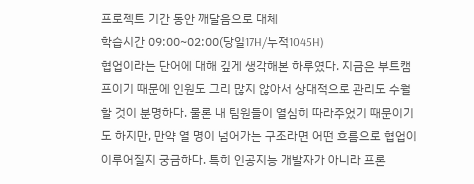프로젝트 기간 동안 깨달음으로 대체
학습시간 09:00~02:00(당일17H/누적1045H)
협업이라는 단어에 대해 깊게 생각해본 하루였다. 지금은 부트캠프이기 때문에 인원도 그리 많지 않아서 상대적으로 관리도 수월할 것이 분명하다. 물론 내 팀원들이 열심히 따라주었기 때문이기도 하지만, 만약 열 명이 넘어가는 구조라면 어떤 흐름으로 협업이 이루어질지 궁금하다. 특히 인공지능 개발자가 아니라 프론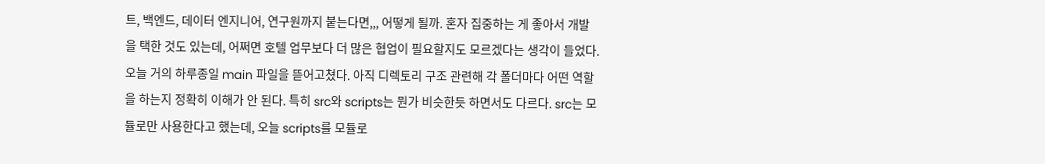트, 백엔드, 데이터 엔지니어, 연구원까지 붙는다면,,, 어떻게 될까. 혼자 집중하는 게 좋아서 개발을 택한 것도 있는데, 어쩌면 호텔 업무보다 더 많은 협업이 필요할지도 모르겠다는 생각이 들었다.
오늘 거의 하루종일 main 파일을 뜯어고쳤다. 아직 디렉토리 구조 관련해 각 폴더마다 어떤 역할을 하는지 정확히 이해가 안 된다. 특히 src와 scripts는 뭔가 비슷한듯 하면서도 다르다. src는 모듈로만 사용한다고 했는데, 오늘 scripts를 모듈로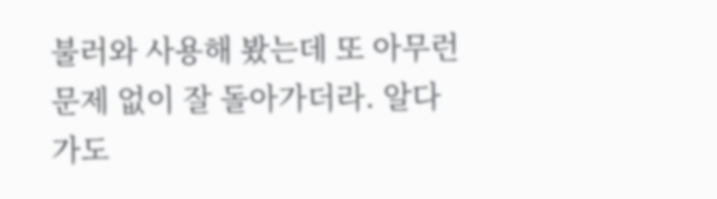불러와 사용해 봤는데 또 아무런 문제 없이 잘 돌아가더라. 알다가도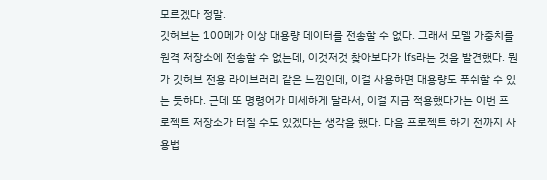모르겠다 정말.
깃허브는 100메가 이상 대용량 데이터를 전송할 수 없다. 그래서 모델 가중치를 원격 저장소에 전송할 수 없는데, 이것저것 찾아보다가 lfs라는 것을 발견했다. 뭔가 깃허브 전용 라이브러리 같은 느낌인데, 이걸 사용하면 대용량도 푸쉬할 수 있는 듯하다. 근데 또 명령어가 미세하게 달라서, 이걸 지금 적용했다가는 이번 프로젝트 저장소가 터질 수도 있겠다는 생각을 했다. 다음 프로젝트 하기 전까지 사용법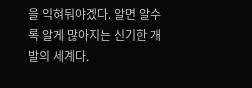을 익혀둬야겠다. 알면 알수록 알게 많아지는 신기한 개발의 세계다.